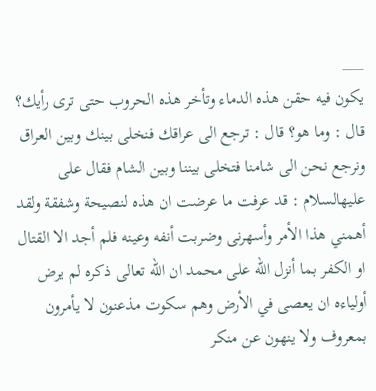___
يكون فيه حقن هذه الدماء وتأخر هذه الحروب حتى ترى رأيك؟ قال : وما هو؟ قال : ترجع الى عراقك فنخلى بينك وبين العراق ونرجع نحن الى شامنا فتخلى بيننا وبين الشام فقال على عليهالسلام : قد عرفت ما عرضت ان هذه لنصيحة وشفقة ولقد أهمني هذا الأمر وأسهرنى وضربت أنفه وعينه فلم أجد الا القتال او الكفر بما أنزل الله على محمد ان الله تعالى ذكره لم يرض أولياءه ان يعصى في الأرض وهم سكوت مذعنون لا يأمرون بمعروف ولا ينهون عن منكر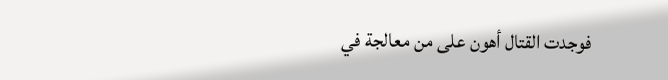فوجدت القتال أهون على من معالجة في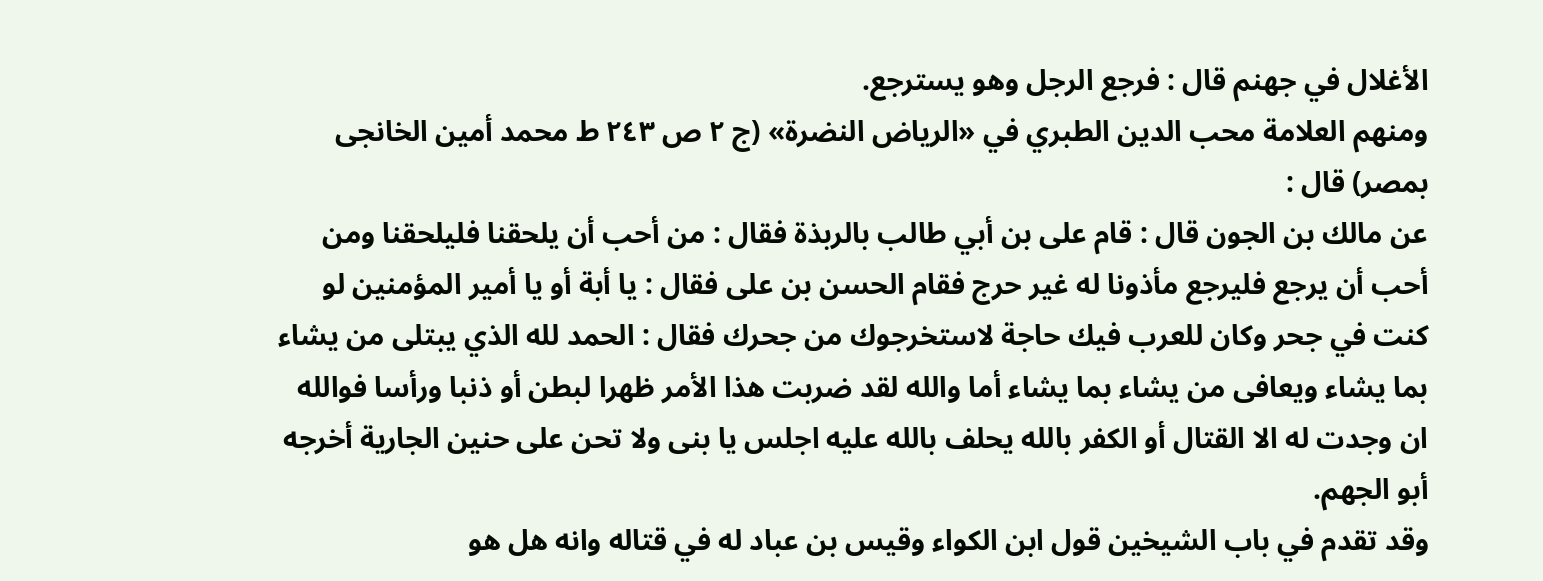الأغلال في جهنم قال : فرجع الرجل وهو يسترجع.
ومنهم العلامة محب الدين الطبري في «الرياض النضرة» (ج ٢ ص ٢٤٣ ط محمد أمين الخانجى بمصر) قال :
عن مالك بن الجون قال : قام على بن أبي طالب بالربذة فقال : من أحب أن يلحقنا فليلحقنا ومن أحب أن يرجع فليرجع مأذونا له غير حرج فقام الحسن بن على فقال : يا أبة أو يا أمير المؤمنين لو كنت في جحر وكان للعرب فيك حاجة لاستخرجوك من جحرك فقال : الحمد لله الذي يبتلى من يشاء بما يشاء ويعافى من يشاء بما يشاء أما والله لقد ضربت هذا الأمر ظهرا لبطن أو ذنبا ورأسا فوالله ان وجدت له الا القتال أو الكفر بالله يحلف بالله عليه اجلس يا بنى ولا تحن على حنين الجارية أخرجه أبو الجهم.
وقد تقدم في باب الشيخين قول ابن الكواء وقيس بن عباد له في قتاله وانه هل هو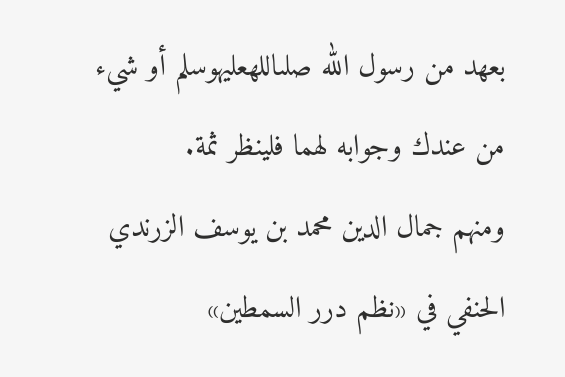بعهد من رسول الله صلىاللهعليهوسلم أو شيء من عندك وجوابه لهما فلينظر ثمة.
ومنهم جمال الدين محمد بن يوسف الزرندي الحنفي في «نظم درر السمطين»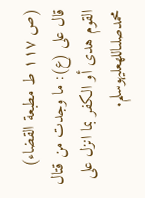(ص ١١٧ ط مطبعة القضاء)
قال على (ع): ما وجدت من قتال القوم هدى أو الكفر بما انزل على محمدصلىاللهعليهوسلم.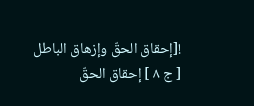![إحقاق الحقّ وإزهاق الباطل [ ج ٨ ] إحقاق الحقّ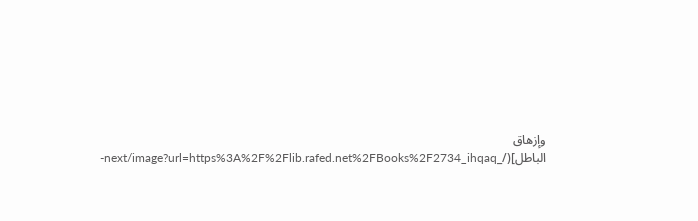وإزهاق الباطل](/_next/image?url=https%3A%2F%2Flib.rafed.net%2FBooks%2F2734_ihqaq-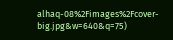alhaq-08%2Fimages%2Fcover-big.jpg&w=640&q=75)